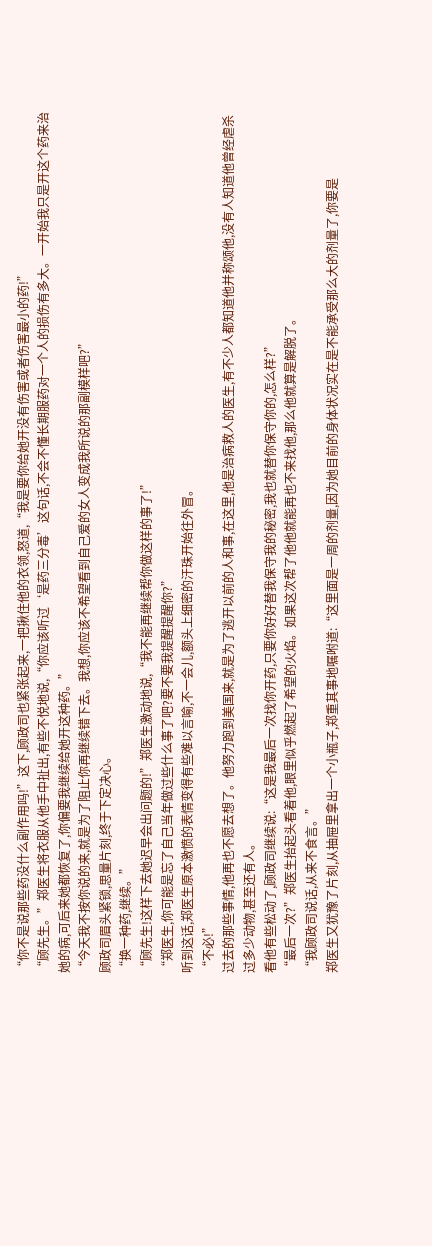“你不是说那些药没什么副作用吗!”这下,顾政司也紧张起来,一把揪住他的衣领,怒道,“我是要你给她开没有伤害或者伤害最小的药!”
“顾先生。”郑医生将衣服从他手中扯出,有些不悦地说,“你应该听过‘是药三分毒’这句话,不会不懂长期服药对一个人的损伤有多大。一开始我只是开这个药来治她的病,可后来她都恢复了,你偏要我继续给她开这种药。”
“今天我不按你说的来,就是为了阻止你再继续错下去。我想,你应该不希望看到自己爱的女人变成我所说的那副模样吧?”
顾政司眉头紧锁,思量片刻,终于下定决心。
“换一种药,继续。”
“顾先生!这样下去她迟早会出问题的!”郑医生激动地说,“我不能再继续帮你做这样的事了!”
“郑医生,你可能是忘了自己当年做过些什么事了吧?要不要我提醒提醒你?”
听到这话,郑医生原本激愤的表情变得有些难以言喻,不一会儿,额头上细密的汗珠开始往外冒。
“不必!”
过去的那些事情,他再也不愿去想了。他努力跑到美国来,就是为了逃开以前的人和事,在这里,他是治病救人的医生,有不少人都知道他并称颂他,没有人知道他曾经虐杀过多少动物,甚至还有人。
看他有些松动了,顾政司继续说:“这是我最后一次找你开药,只要你好好替我保守我的秘密,我也就替你保守你的,怎么样?”
“最后一次?”郑医生抬起头看着他,眼里似乎燃起了希望的火焰。如果这次帮了他他就能再也不来找他,那么他就算是解脱了。
“我顾政司说话,从来不食言。”
郑医生又犹豫了片刻,从抽屉里拿出一个小瓶子,郑重其事地嘱咐道:“这里面是一周的剂量,因为她目前的身体状况实在是不能承受那么大的剂量了,你要是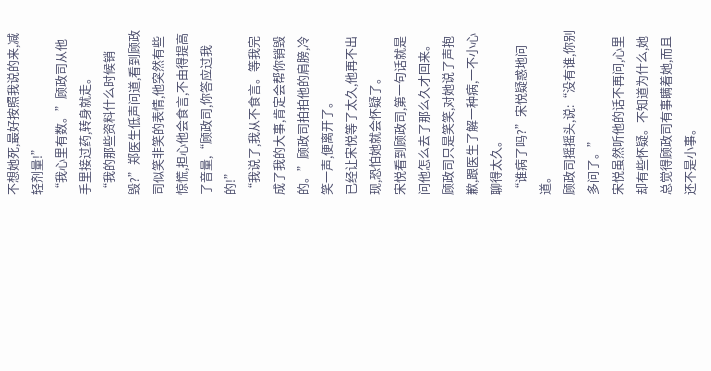不想她死,最好按照我说的来,减轻剂量!”
“我心里有数。”顾政司从他手里接过药,转身就走。
“我的那些资料什么时候销毁?”郑医生低声问道,看到顾政司似笑非笑的表情,他突然有些惊慌,担心他会食言,不由得提高了音量,“顾政司,你答应过我的!”
“我说了,我从不食言。等我完成了我的大事,肯定会帮你销毁的。”顾政司拍拍他的肩膀,冷笑一声,便离开了。
已经让宋悦等了太久,他再不出现,恐怕她就会怀疑了。
宋悦看到顾政司,第一句话就是问他怎么去了那么久才回来。顾政司只是笑笑,对她说了声抱歉,跟医生了解一种病,一不小心聊得太久。
“谁病了吗?”宋悦疑惑地问道。
顾政司摇摇头,说:“没有谁,你别多问了。”
宋悦虽然听他的话不再问,心里却有些怀疑。不知道为什么,她总觉得顾政司有事瞒着她,而且还不是小事。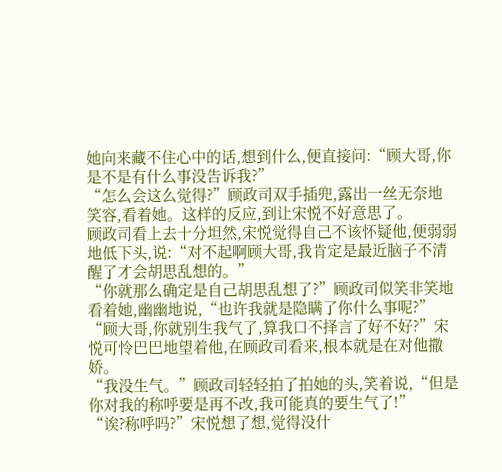她向来藏不住心中的话,想到什么,便直接问:“顾大哥,你是不是有什么事没告诉我?”
“怎么会这么觉得?”顾政司双手插兜,露出一丝无奈地笑容,看着她。这样的反应,到让宋悦不好意思了。
顾政司看上去十分坦然,宋悦觉得自己不该怀疑他,便弱弱地低下头,说:“对不起啊顾大哥,我肯定是最近脑子不清醒了才会胡思乱想的。”
“你就那么确定是自己胡思乱想了?”顾政司似笑非笑地看着她,幽幽地说,“也许我就是隐瞒了你什么事呢?”
“顾大哥,你就别生我气了,算我口不择言了好不好?”宋悦可怜巴巴地望着他,在顾政司看来,根本就是在对他撒娇。
“我没生气。”顾政司轻轻拍了拍她的头,笑着说,“但是你对我的称呼要是再不改,我可能真的要生气了!”
“诶?称呼吗?”宋悦想了想,觉得没什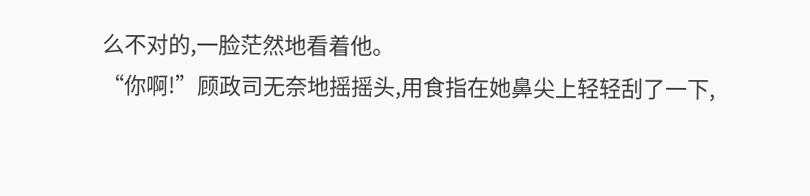么不对的,一脸茫然地看着他。
“你啊!”顾政司无奈地摇摇头,用食指在她鼻尖上轻轻刮了一下,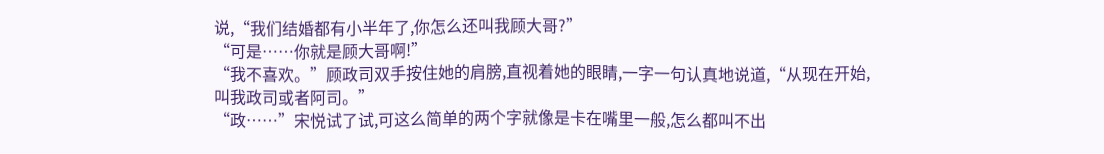说,“我们结婚都有小半年了,你怎么还叫我顾大哥?”
“可是……你就是顾大哥啊!”
“我不喜欢。”顾政司双手按住她的肩膀,直视着她的眼睛,一字一句认真地说道,“从现在开始,叫我政司或者阿司。”
“政……”宋悦试了试,可这么简单的两个字就像是卡在嘴里一般,怎么都叫不出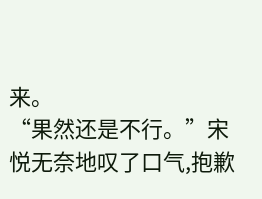来。
“果然还是不行。”宋悦无奈地叹了口气,抱歉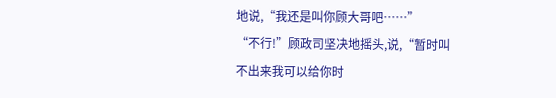地说,“我还是叫你顾大哥吧……”
“不行!”顾政司坚决地摇头,说,“暂时叫不出来我可以给你时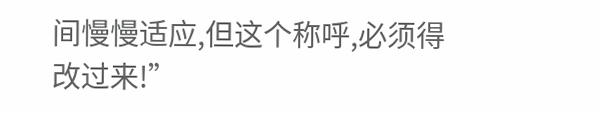间慢慢适应,但这个称呼,必须得改过来!”